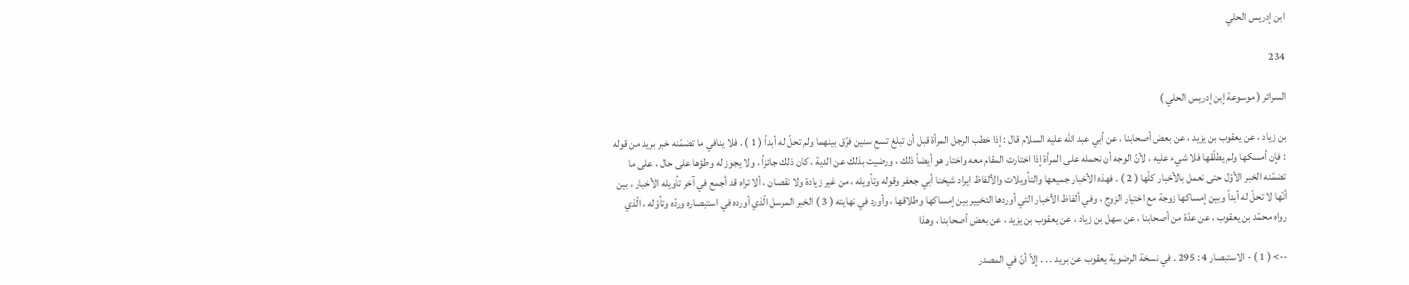ابن إدريس الحلي

234

السرائر ( موسوعة إبن إدريس الحلي )

بن زياد ، عن يعقوب بن يزيد ، عن بعض أصحابنا ، عن أبي عبد الله عليه السلام قال : إذا خطب الرجل المرأة قبل أن تبلغ تسع سنين فرّق بينهما ولم تحلّ له أبداً ( 1 ) . فلا ينافي ما تضمّنه خبر بريد من قوله : فإن أمسكها ولم يطلّقها فلا شيء عليه ، لأنّ الوجه أن نحمله على المرأة إذا اختارت المقام معه واختار هو أيضاً ذلك ، ورضيت بذلك عن الدية ، كان ذلك جائزاً ، ولا يجوز له وطؤها على حال ، على ما تضمّنه الخبر الأوّل حتى نعمل بالأخبار كلّها ( 2 ) . فهذه الأخبار جميعها والتأويلات والألفاظ ايراد شيخنا أبي جعفر وقوله وتأويله ، من غير زيادة ولا نقصان ، ألا تراه قد أجمع في آخر تأويله الأخبار ، بين أنّها لا تحلّ له أبداً وبين إمساكها زوجة مع اختيار الزوج ، وفي ألفاظ الأخبار التي أوردها التخيير بين إمساكها وطلاقها ، وأورد في نهايته ( 3 ) الخبر المرسل الّذي أورده في استبصاره وردّه وتأوّله ، الّذي رواه محمّد بن يعقوب ، عن عدّة من أصحابنا ، عن سهل بن زياد ، عن يعقوب بن يزيد ، عن بعض أصحابنا ، وهذا

--> ( 1 ) - الاستبصار 4 : 295 . في نسخة الرضوية يعقوب عن بريد . . . إلاّ أنّ في المصدر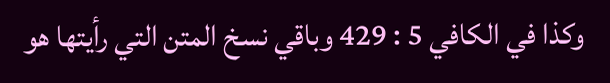وكذا في الكافي 5 : 429 وباقي نسخ المتن التي رأيتها هو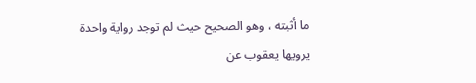ما أثبته ، وهو الصحيح حيث لم توجد رواية واحدة يرويها يعقوب عن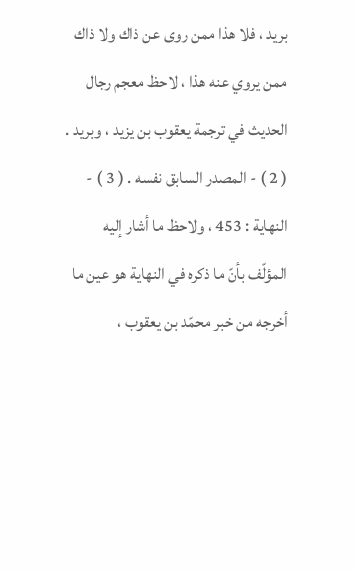بريد ، فلا هذا ممن روى عن ذاك ولا ذاك ممن يروي عنه هذا ، لاحظ معجم رجال الحديث في ترجمة يعقوب بن يزيد ، وبريد . ( 2 ) - المصدر السابق نفسه . ( 3 ) - النهاية : 453 ، ولاحظ ما أشار إليه المؤلّف بأنّ ما ذكره في النهاية هو عين ما أخرجه من خبر محمّد بن يعقوب ،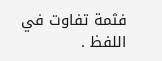فثمة تفاوت في اللفظ .